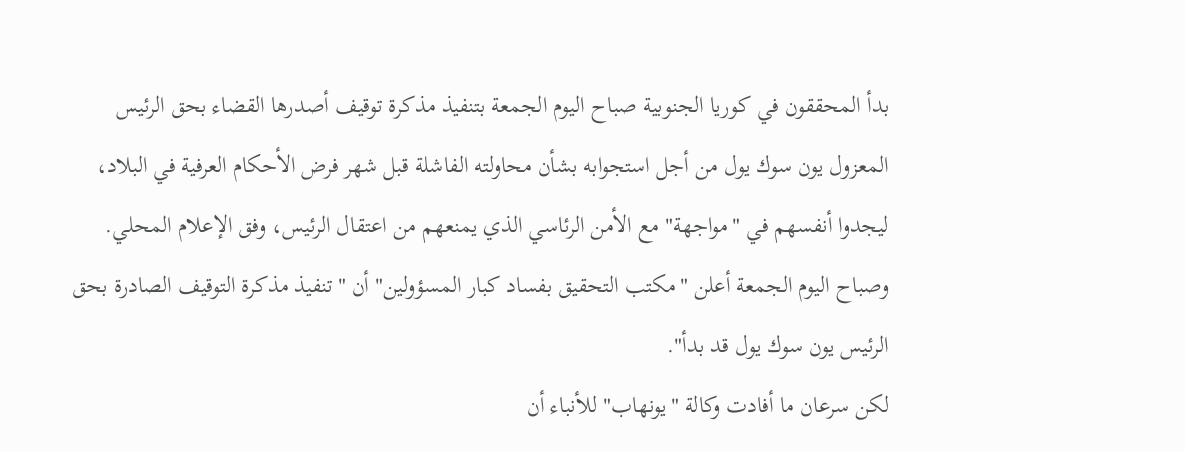بدأ المحققون في كوريا الجنوبية صباح اليوم الجمعة بتنفيذ مذكرة توقيف أصدرها القضاء بحق الرئيس المعزول يون سوك يول من أجل استجوابه بشأن محاولته الفاشلة قبل شهر فرض الأحكام العرفية في البلاد، ليجدوا أنفسهم في "مواجهة" مع الأمن الرئاسي الذي يمنعهم من اعتقال الرئيس، وفق الإعلام المحلي.
وصباح اليوم الجمعة أعلن "مكتب التحقيق بفساد كبار المسؤولين" أن "تنفيذ مذكرة التوقيف الصادرة بحق الرئيس يون سوك يول قد بدأ".
لكن سرعان ما أفادت وكالة "يونهاب" للأنباء أن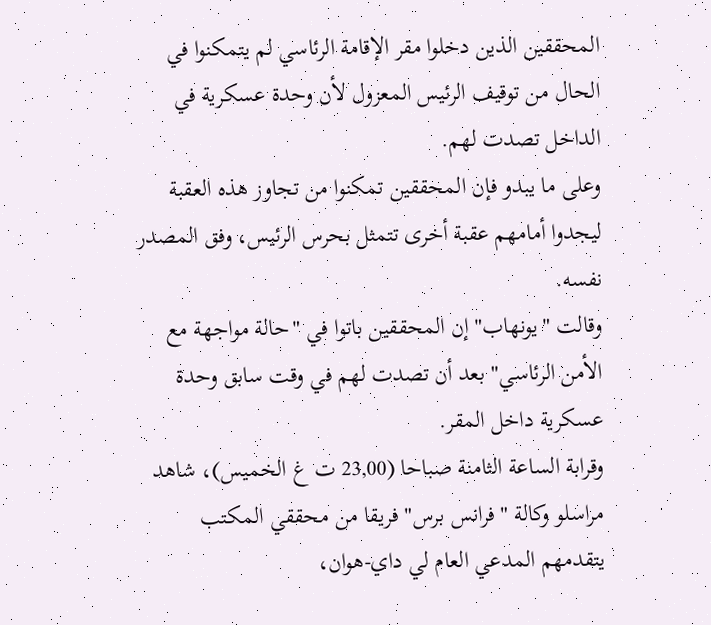المحققين الذين دخلوا مقر الإقامة الرئاسي لم يتمكنوا في الحال من توقيف الرئيس المعزول لأن وحدة عسكرية في الداخل تصدت لهم.
وعلى ما يبدو فإن المحققين تمكنوا من تجاوز هذه العقبة ليجدوا أمامهم عقبة أخرى تتمثل بحرس الرئيس، وفق المصدر نفسه.
وقالت "يونهاب" إن المحققين باتوا في "حالة مواجهة مع الأمن الرئاسي" بعد أن تصدت لهم في وقت سابق وحدة عسكرية داخل المقر.
وقرابة الساعة الثامنة صباحا (23,00 ت غ الخميس)، شاهد مراسلو وكالة "فرانس برس" فريقا من محققي المكتب يتقدمهم المدعي العام لي داي-هوان،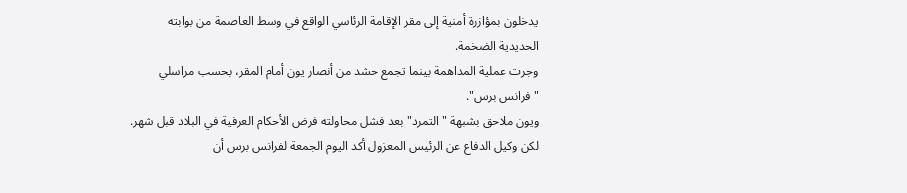يدخلون بمؤازرة أمنية إلى مقر الإقامة الرئاسي الواقع في وسط العاصمة من بوابته الحديدية الضخمة.
وجرت عملية المداهمة بينما تجمع حشد من أنصار يون أمام المقر، بحسب مراسلي "فرانس برس".
ويون ملاحق بشبهة "التمرد" بعد فشل محاولته فرض الأحكام العرفية في البلاد قبل شهر.
لكن وكيل الدفاع عن الرئيس المعزول أكد اليوم الجمعة لفرانس برس أن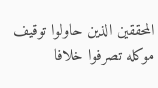المحققين الذين حاولوا توقيف موكله تصرفوا خلافا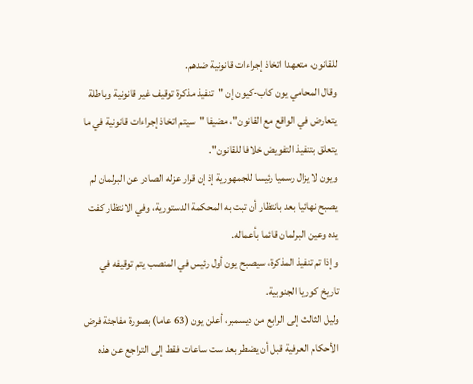للقانون، متعهدا اتخاذ إجراءات قانونية ضدهم.
وقال المحامي يون كاب-كيون إن "تنفيذ مذكرة توقيف غير قانونية وباطلة يتعارض في الواقع مع القانون"، مضيفا "سيتم اتخاذ إجراءات قانونية في ما يتعلق بتنفيذ التفويض خلافا للقانون".
ويون لا يزال رسميا رئيسا للجمهورية إذ إن قرار عزله الصادر عن البرلمان لم يصبح نهائيا بعد بانتظار أن تبت به المحكمة الدستورية، وفي الانتظار كفت يده وعين البرلمان قائما بأعماله.
وإذا تم تنفيذ المذكرة، سيصبح يون أول رئيس في المنصب يتم توقيفه في تاريخ كوريا الجنوبية.
وليل الثالث إلى الرابع من ديسمبر، أعلن يون (63 عاما) بصورة مفاجئة فرض الأحكام العرفية قبل أن يضطر بعد ست ساعات فقط إلى التراجع عن هذه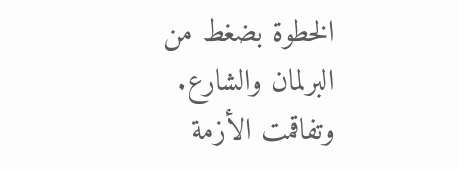الخطوة بضغط من البرلمان والشارع.
وتفاقمت الأزمة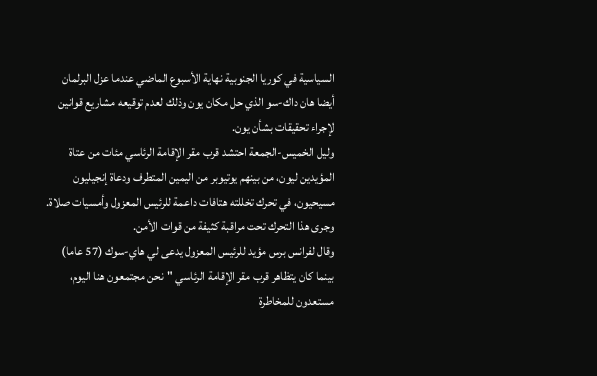السياسية في كوريا الجنوبية نهاية الأسبوع الماضي عندما عزل البرلمان أيضا هان داك-سو الذي حل مكان يون وذلك لعدم توقيعه مشاريع قوانين لإجراء تحقيقات بشأن يون.
وليل الخميس-الجمعة احتشد قرب مقر الإقامة الرئاسي مئات من عتاة المؤيدين ليون، من بينهم يوتيوبر من اليمين المتطرف ودعاة إنجيليون مسيحيون، في تحرك تخللته هتافات داعمة للرئيس المعزول وأمسيات صلاة.
وجرى هذا التحرك تحت مراقبة كثيفة من قوات الأمن.
وقال لفرانس برس مؤيد للرئيس المعزول يدعى لي هاي-سوك (57 عاما) بينما كان يتظاهر قرب مقر الإقامة الرئاسي "نحن مجتمعون هنا اليوم، مستعدون للمخاطرة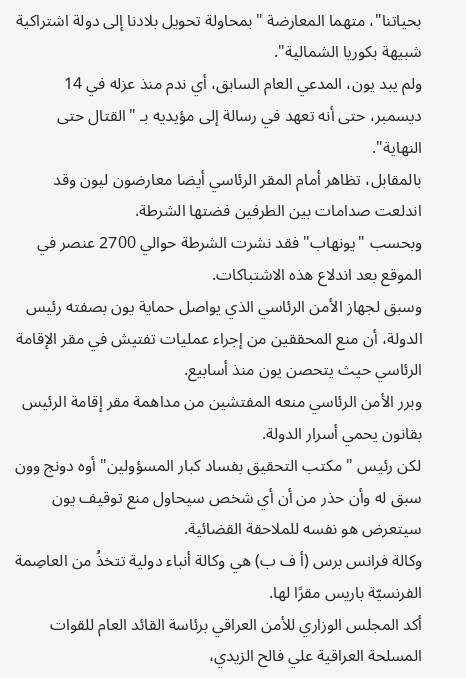بحياتنا"، متهما المعارضة "بمحاولة تحويل بلادنا إلى دولة اشتراكية شبيهة بكوريا الشمالية".
ولم يبد يون، المدعي العام السابق، أي ندم منذ عزله في 14 ديسمبر، حتى أنه تعهد في رسالة إلى مؤيديه بـ "القتال حتى النهاية".
بالمقابل، تظاهر أمام المقر الرئاسي أيضا معارضون ليون وقد اندلعت صدامات بين الطرفين فضتها الشرطة.
وبحسب "يونهاب" فقد نشرت الشرطة حوالي 2700 عنصر في الموقع بعد اندلاع هذه الاشتباكات.
وسبق لجهاز الأمن الرئاسي الذي يواصل حماية يون بصفته رئيس الدولة، أن منع المحققين من إجراء عمليات تفتيش في مقر الإقامة الرئاسي حيث يتحصن يون منذ أسابيع.
وبرر الأمن الرئاسي منعه المفتشين من مداهمة مقر إقامة الرئيس بقانون يحمي أسرار الدولة.
لكن رئيس "مكتب التحقيق بفساد كبار المسؤولين" أوه دونج وون سبق له وأن حذر من أن أي شخص سيحاول منع توقيف يون سيتعرض هو نفسه للملاحقة القضائية.
وكالة فرانس برس (أ ف ب) هي وكالة أنباء دولية تتخذُ من العاصِمة الفرنسيّة باريس مقرًا لها.
أكد المجلس الوزاري للأمن العراقي برئاسة القائد العام للقوات المسلحة العراقية علي فالح الزيدي،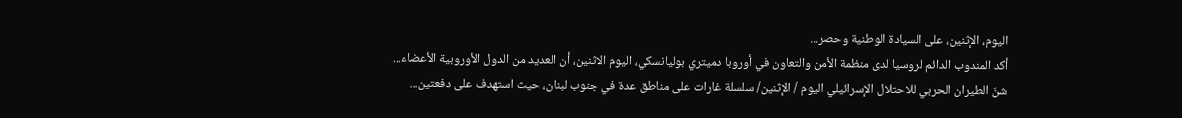اليوم، الإثنين، على السيادة الوطنية وحصر...
أكد المندوب الدائم لروسيا لدى منظمة الأمن والتعاون في أوروبا دميتري بوليانسكي، اليوم الاثنين، أن العديد من الدول الأوروبية الأعضاء...
شنّ الطيران الحربي للاحتلال الإسرائيلي اليوم / الإثنين/ سلسلة غارات على مناطق عدة في جنوب لبنان، حيث استهدف على دفعتين...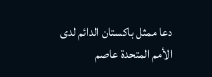دعا ممثل باكستان الدائم لدى الأمم المتحدة عاصم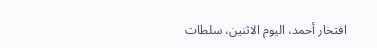افتخار أحمد، اليوم الاثنين، سلطات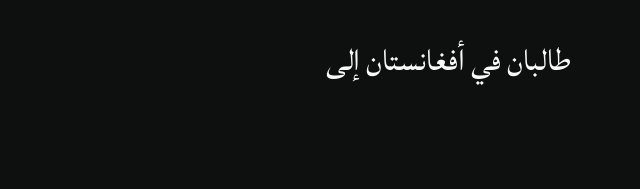طالبان في أفغانستان إلى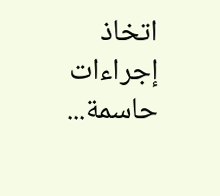اتخاذ إجراءات حاسمة...